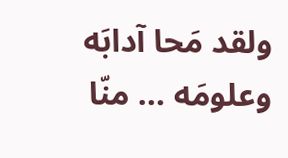ولقد مَحا آدابَه وعلومَه … منّا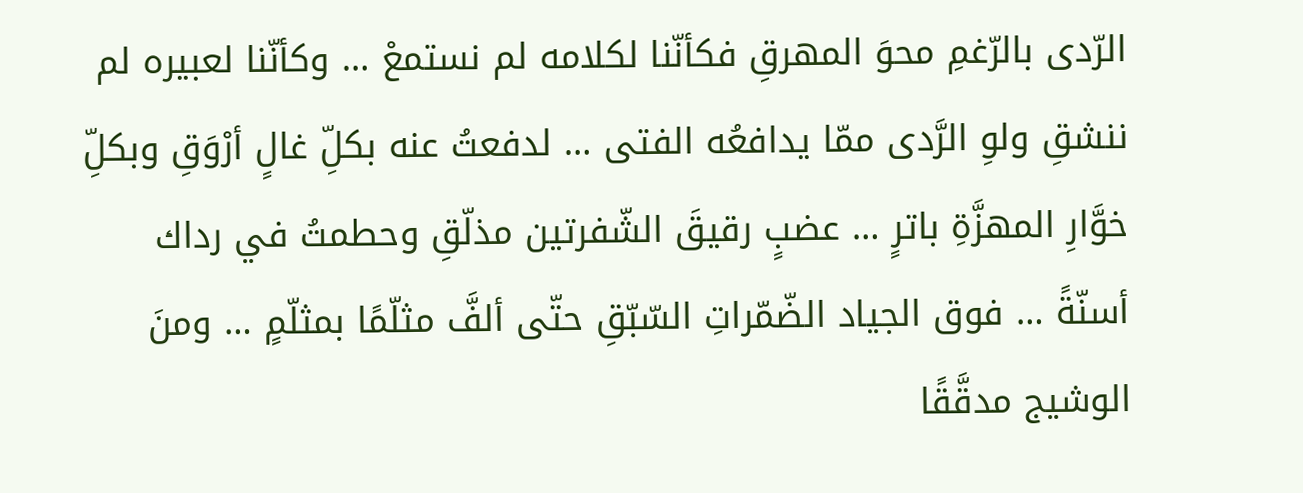الرّدى بالرّغمِ محوَ المهرقِ فكأنّنا لكلامه لم نستمعْ … وكأنّنا لعبيره لم ننشقِ ولوِ الرَّدى ممّا يدافعُه الفتى … لدفعتُ عنه بكلِّ غالٍ أرْوَقِ وبكلِّ خوَّارِ المهزَّةِ باترٍ … عضبٍ رقيقَ الشّفرتين مذلّقِ وحطمتُ في رداك أسنّةً … فوق الجياد الضّمّراتِ السّبّقِ حتّى ألفَّ مثلّمًا بمثلّمٍ … ومنَ الوشيج مدقَّقًا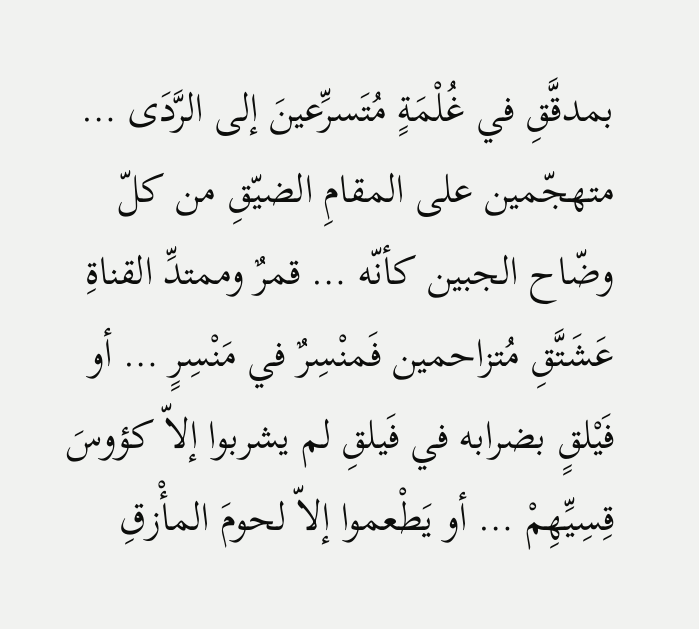بمدقَّقِ في غُلْمَةٍ مُتَسرِّعينَ إلى الرَّدَى … متهجّمين على المقامِ الضيّقِ من كلّ وضّاح الجبين كأنّه … قمرٌ وممتدِّ القناةِ عَشَتَّقِ مُتزاحمين فَمنْسِرٌ في مَنْسِرٍ … أو فَيْلقٍ بضرابه في فَيلقِ لم يشربوا إلاّ كؤوسَ قِسِيِّهِمْ … أو يَطْعموا إلاّ لحومَ المأْزقِ